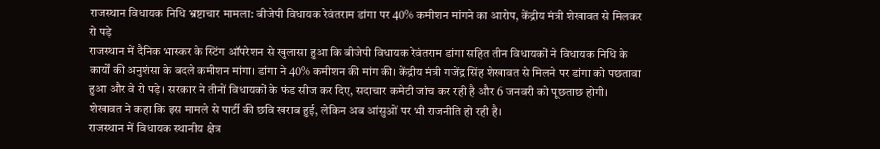राजस्थान विधायक निधि भ्रष्टाचार मामला: बीजेपी विधायक रेवंतराम डांगा पर 40% कमीशन मांगने का आरोप, केंद्रीय मंत्री शेखावत से मिलकर रो पड़े
राजस्थान में दैनिक भास्कर के स्टिंग ऑपरेशन से खुलासा हुआ कि बीजेपी विधायक रेवंतराम डांगा सहित तीन विधायकों ने विधायक निधि के कार्यों की अनुशंसा के बदले कमीशन मांगा। डांगा ने 40% कमीशन की मांग की। केंद्रीय मंत्री गजेंद्र सिंह शेखावत से मिलने पर डांगा को पछतावा हुआ और वे रो पड़े। सरकार ने तीनों विधायकों के फंड सीज कर दिए, सदाचार कमेटी जांच कर रही है और 6 जनवरी को पूछताछ होगी। शेखावत ने कहा कि इस मामले से पार्टी की छवि खराब हुई, लेकिन अब आंसुओं पर भी राजनीति हो रही है।
राजस्थान में विधायक स्थानीय क्षेत्र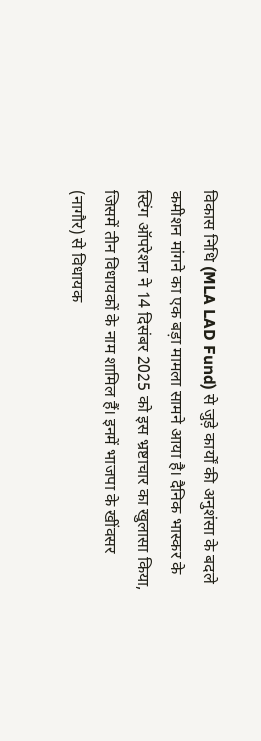विकास निधि (MLA LAD Fund) से जुड़े कार्यों की अनुशंसा के बदले कमीशन मांगने का एक बड़ा मामला सामने आया है। दैनिक भास्कर के स्टिंग ऑपरेशन ने 14 दिसंबर 2025 को इस भ्रष्टाचार का खुलासा किया, जिसमें तीन विधायकों के नाम शामिल हैं। इनमें भाजपा के खींवसर (नागौर) से विधायक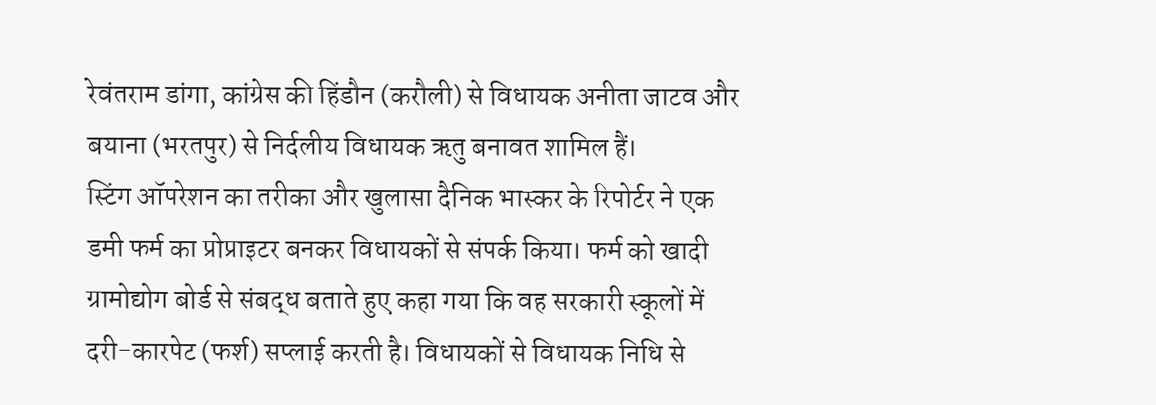रेवंतराम डांगा, कांग्रेस की हिंडौन (करौली) से विधायक अनीता जाटव और बयाना (भरतपुर) से निर्दलीय विधायक ऋतु बनावत शामिल हैं।
स्टिंग ऑपरेशन का तरीका और खुलासा दैनिक भास्कर के रिपोर्टर ने एक डमी फर्म का प्रोप्राइटर बनकर विधायकों से संपर्क किया। फर्म को खादी ग्रामोद्योग बोर्ड से संबद्ध बताते हुए कहा गया कि वह सरकारी स्कूलों में दरी-कारपेट (फर्श) सप्लाई करती है। विधायकों से विधायक निधि से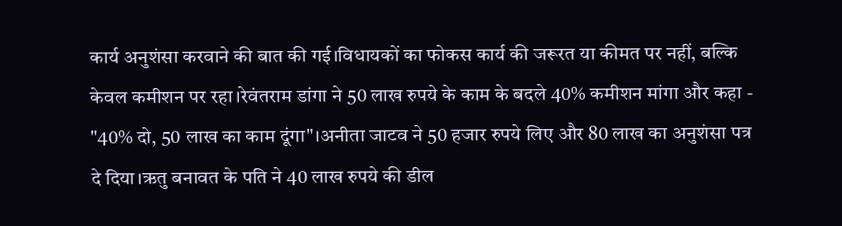कार्य अनुशंसा करवाने की बात की गई।विधायकों का फोकस कार्य की जरूरत या कीमत पर नहीं, बल्कि केवल कमीशन पर रहा।रेवंतराम डांगा ने 50 लाख रुपये के काम के बदले 40% कमीशन मांगा और कहा - "40% दो, 50 लाख का काम दूंगा"।अनीता जाटव ने 50 हजार रुपये लिए और 80 लाख का अनुशंसा पत्र दे दिया।ऋतु बनावत के पति ने 40 लाख रुपये की डील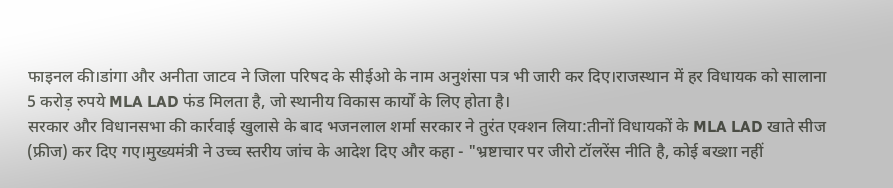फाइनल की।डांगा और अनीता जाटव ने जिला परिषद के सीईओ के नाम अनुशंसा पत्र भी जारी कर दिए।राजस्थान में हर विधायक को सालाना 5 करोड़ रुपये MLA LAD फंड मिलता है, जो स्थानीय विकास कार्यों के लिए होता है।
सरकार और विधानसभा की कार्रवाई खुलासे के बाद भजनलाल शर्मा सरकार ने तुरंत एक्शन लिया:तीनों विधायकों के MLA LAD खाते सीज (फ्रीज) कर दिए गए।मुख्यमंत्री ने उच्च स्तरीय जांच के आदेश दिए और कहा - "भ्रष्टाचार पर जीरो टॉलरेंस नीति है, कोई बख्शा नहीं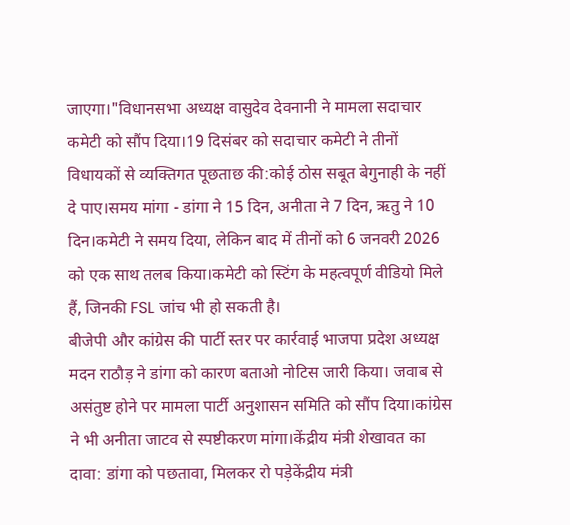जाएगा।"विधानसभा अध्यक्ष वासुदेव देवनानी ने मामला सदाचार कमेटी को सौंप दिया।19 दिसंबर को सदाचार कमेटी ने तीनों विधायकों से व्यक्तिगत पूछताछ की:कोई ठोस सबूत बेगुनाही के नहीं दे पाए।समय मांगा - डांगा ने 15 दिन, अनीता ने 7 दिन, ऋतु ने 10 दिन।कमेटी ने समय दिया, लेकिन बाद में तीनों को 6 जनवरी 2026 को एक साथ तलब किया।कमेटी को स्टिंग के महत्वपूर्ण वीडियो मिले हैं, जिनकी FSL जांच भी हो सकती है।
बीजेपी और कांग्रेस की पार्टी स्तर पर कार्रवाई भाजपा प्रदेश अध्यक्ष मदन राठौड़ ने डांगा को कारण बताओ नोटिस जारी किया। जवाब से असंतुष्ट होने पर मामला पार्टी अनुशासन समिति को सौंप दिया।कांग्रेस ने भी अनीता जाटव से स्पष्टीकरण मांगा।केंद्रीय मंत्री शेखावत का दावा: डांगा को पछतावा, मिलकर रो पड़ेकेंद्रीय मंत्री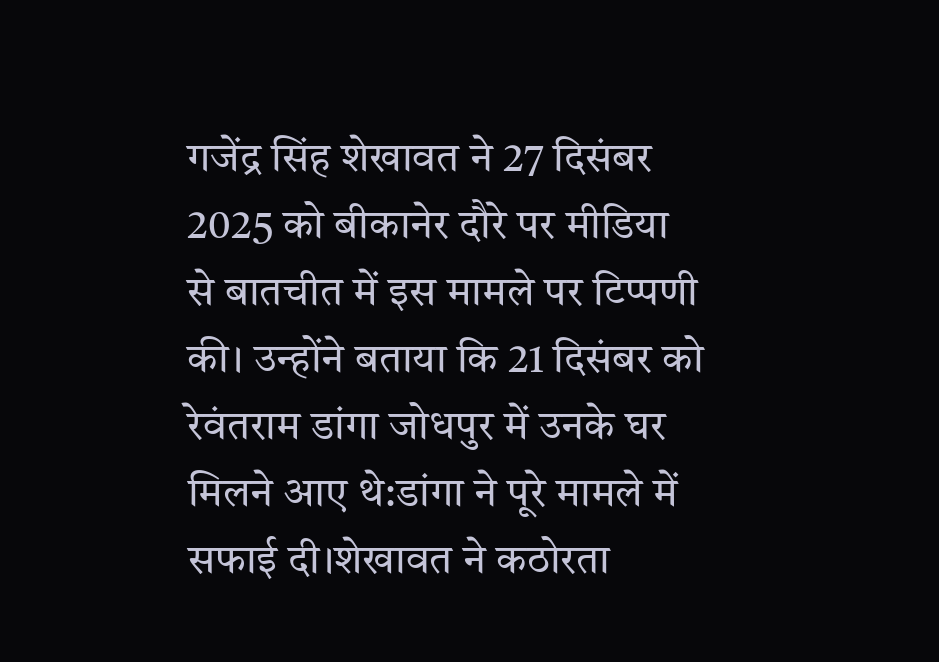गजेंद्र सिंह शेखावत ने 27 दिसंबर 2025 को बीकानेर दौरे पर मीडिया से बातचीत में इस मामले पर टिप्पणी की। उन्होंने बताया कि 21 दिसंबर को रेवंतराम डांगा जोधपुर में उनके घर मिलने आए थे:डांगा ने पूरे मामले में सफाई दी।शेखावत ने कठोरता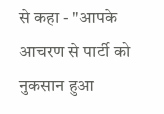से कहा - "आपके आचरण से पार्टी को नुकसान हुआ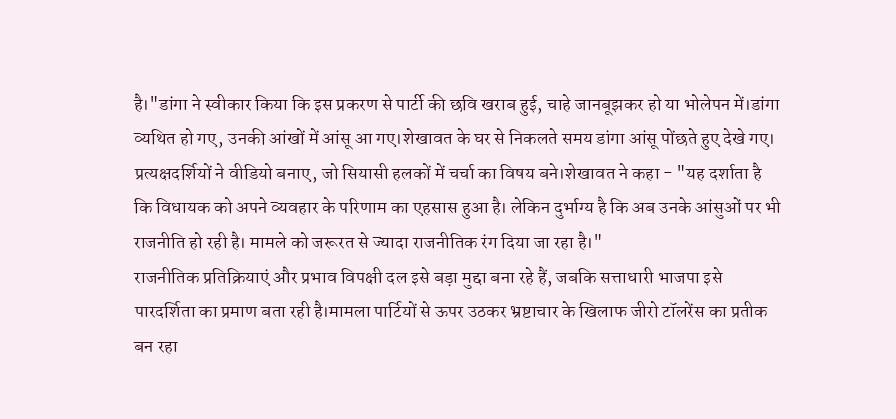है।"डांगा ने स्वीकार किया कि इस प्रकरण से पार्टी की छवि खराब हुई, चाहे जानबूझकर हो या भोलेपन में।डांगा व्यथित हो गए, उनकी आंखों में आंसू आ गए।शेखावत के घर से निकलते समय डांगा आंसू पोंछते हुए देखे गए। प्रत्यक्षदर्शियों ने वीडियो बनाए, जो सियासी हलकों में चर्चा का विषय बने।शेखावत ने कहा - "यह दर्शाता है कि विधायक को अपने व्यवहार के परिणाम का एहसास हुआ है। लेकिन दुर्भाग्य है कि अब उनके आंसुओं पर भी राजनीति हो रही है। मामले को जरूरत से ज्यादा राजनीतिक रंग दिया जा रहा है।"
राजनीतिक प्रतिक्रियाएं और प्रभाव विपक्षी दल इसे बड़ा मुद्दा बना रहे हैं, जबकि सत्ताधारी भाजपा इसे पारदर्शिता का प्रमाण बता रही है।मामला पार्टियों से ऊपर उठकर भ्रष्टाचार के खिलाफ जीरो टॉलरेंस का प्रतीक बन रहा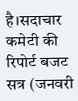है।सदाचार कमेटी की रिपोर्ट बजट सत्र (जनवरी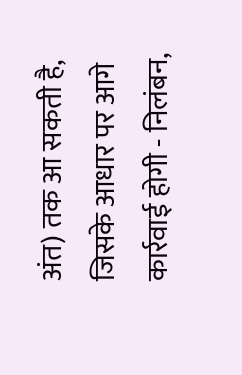अंत) तक आ सकती है, जिसके आधार पर आगे कार्रवाई होगी - निलंबन,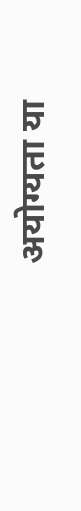अयोग्यता या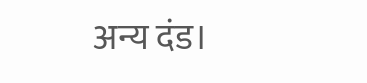अन्य दंड।